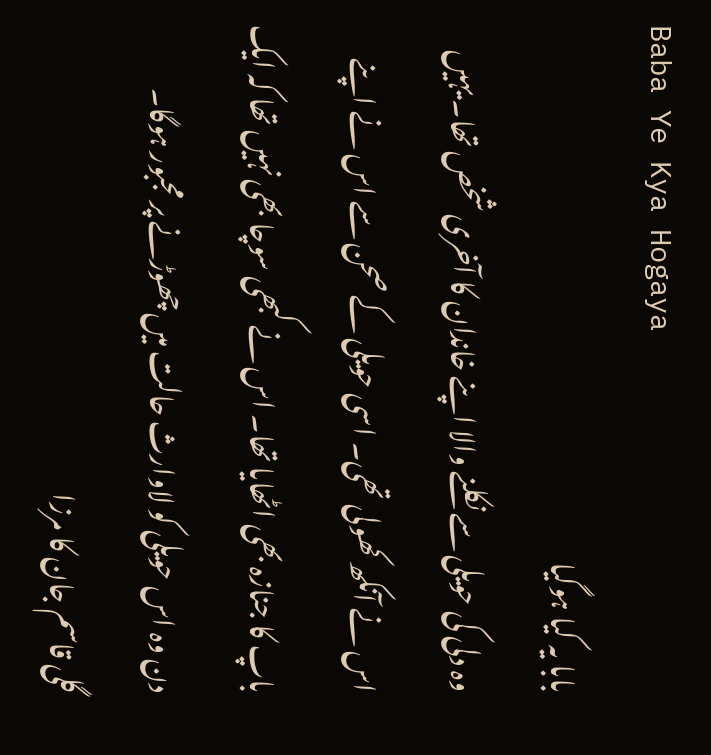Baba Ye Kya Hogaya
بابا یہ کیا ہوگیا
وہ دلی کی حویلی سے نکلنے والا اپنے خاندان کا آخری شخص تھا۔ یہیں اس نے آنکھ کھولی تھی۔ اسی حویلی کے صحن سے اس نے اپنے باپ کا جنازہ بھی اٹھایا تھا۔ اس نے کبھی سوچا بھی نہیں تھا کہ ایک دن وہ اس حویلی کو لاوارث حالت میں چھوڑنے پر مجبور ہوگا۔
گلی قاسم جان کا مرزا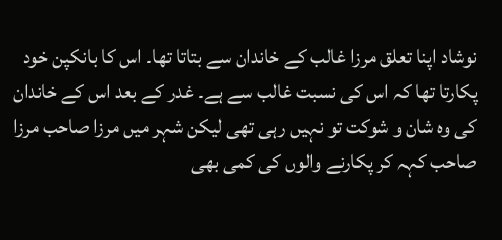نوشاد اپنا تعلق مرزا غالب کے خاندان سے بتاتا تھا۔ اس کا بانکپن خود پکارتا تھا کہ اس کی نسبت غالب سے ہے۔ غدر کے بعد اس کے خاندان کی وہ شان و شوکت تو نہیں رہی تھی لیکن شہر میں مرزا صاحب مرزا صاحب کہہ کر پکارنے والوں کی کمی بھی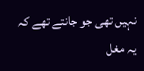نہیں تھی جو جانتے تھے کہ یہ مغل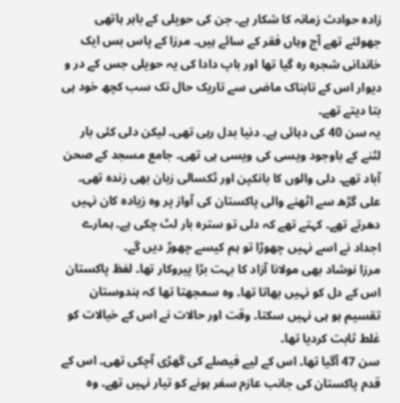زادہ حوادث زمانہ کا شکار ہے۔ جن کی حویلی کے باہر ہاتھی جھولتے تھے آج وہاں فقر کے سائے ہیں۔ مرزا کے پاس بس ایک خاندانی شجرہ رہ گیا تھا اور باپ دادا کی یہ حویلی جس کے در و دیوار اس کے تابناک ماضی سے تاریک حال تک سب کچھ خود ہی بتا دیتے تھے۔
یہ سن 40 کی دہائی ہے۔ دنیا بدل رہی تھی۔ لیکن دلی کئی بار لٹنے کے باوجود ویسی کی ویسی ہی تھی۔ جامع مسجد کے صحن آباد تھے۔ دلی والوں کا بانکپن اور ٹکسالی زبان بھی زندہ تھی۔ علی گڑھ سے اٹھنے والی پاکستان کی آواز پر وہ زیادہ کان نہیں دھرتے تھے۔ کہتے تھے کہ دلی تو سترہ بار لٹ چکی ہے۔ ہمارے اجداد نے اسے نہیں چھوڑا تو ہم کیسے چھوڑ دیں گے۔
مرزا نوشاد بھی مولانا آزاد کا بہت بڑا پیروکار تھا۔ لفظ پاکستان اس کے دل کو نہیں بھاتا تھا۔ وہ سمجھتا تھا کہ ہندوستان تقسیم ہو ہی نہیں سکتا۔ وقت اور حالات نے اس کے خیالات کو غلط ثابت کردیا تھا۔
سن 47 آگیا تھا۔ اس کے لیے فیصلے کی گھڑی آچکی تھی۔ اس کے قدم پاکستان کی جانب عازم سفر ہونے کو تیار نہیں تھے۔ وہ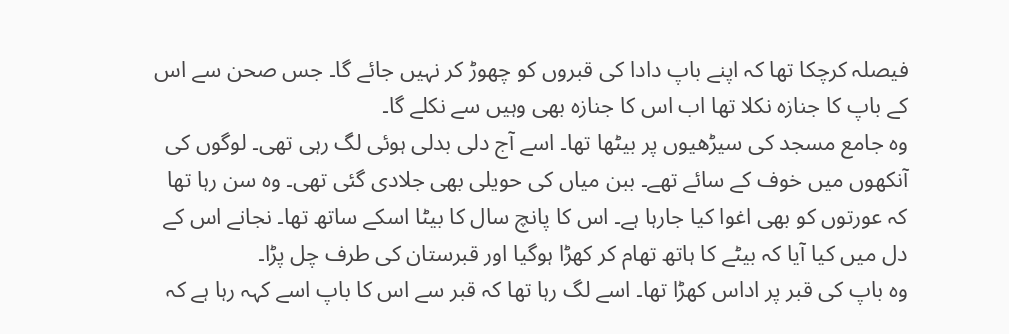فیصلہ کرچکا تھا کہ اپنے باپ دادا کی قبروں کو چھوڑ کر نہیں جائے گا۔ جس صحن سے اس کے باپ کا جنازہ نکلا تھا اب اس کا جنازہ بھی وہیں سے نکلے گا۔
وہ جامع مسجد کی سیڑھیوں پر بیٹھا تھا۔ اسے آج دلی بدلی ہوئی لگ رہی تھی۔ لوگوں کی آنکھوں میں خوف کے سائے تھے۔ ببن میاں کی حویلی بھی جلادی گئی تھی۔ وہ سن رہا تھا کہ عورتوں کو بھی اغوا کیا جارہا ہے۔ اس کا پانچ سال کا بیٹا اسکے ساتھ تھا۔ نجانے اس کے دل میں کیا آیا کہ بیٹے کا ہاتھ تھام کر کھڑا ہوگیا اور قبرستان کی طرف چل پڑا۔
وہ باپ کی قبر پر اداس کھڑا تھا۔ اسے لگ رہا تھا کہ قبر سے اس کا باپ اسے کہہ رہا ہے کہ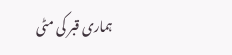ہماری قبر کی مٹی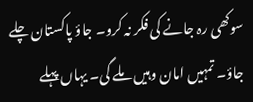سوکھی رہ جانے کی فکر نہ کرو۔ جاؤ پاکستان چلے جاؤ۔ تمہیں امان وہیں ملے گی۔ یہاں پہلے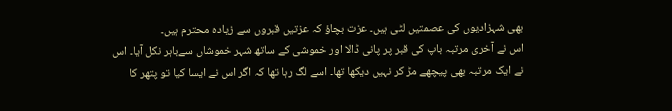بھی شہزادیوں کی عصمتیں لٹی ہیں۔ عزت بچاؤ کہ عزتیں قبروں سے زیادہ محترم ہیں۔
اس نے آخری مرتبہ باپ کی قبر پر پانی ڈالا اور خموشی کے ساتھ شہر خموشاں سےباہر نکل آیا۔ اس نے ایک مرتبہ بھی پیچھے مڑ کر نہیں دیکھا تھا۔ اسے لگ رہا تھا کہ اگر اس نے ایسا کیا تو پتھر کا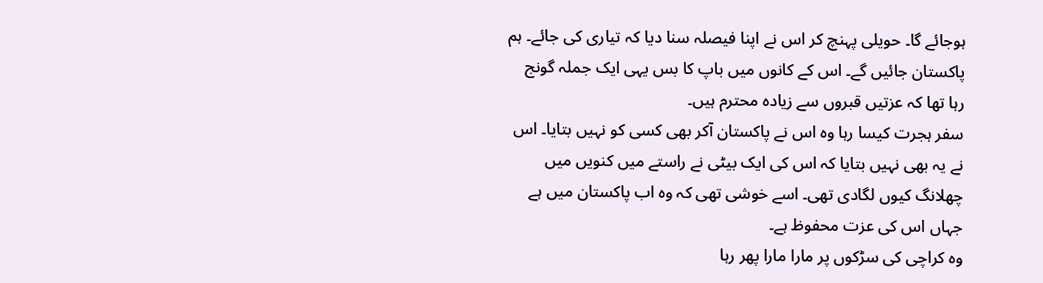ہوجائے گا۔ حویلی پہنچ کر اس نے اپنا فیصلہ سنا دیا کہ تیاری کی جائے۔ ہم پاکستان جائیں گے۔ اس کے کانوں میں باپ کا بس یہی ایک جملہ گونج رہا تھا کہ عزتیں قبروں سے زیادہ محترم ہیں۔
سفر ہجرت کیسا رہا وہ اس نے پاکستان آکر بھی کسی کو نہیں بتایا۔ اس نے یہ بھی نہیں بتایا کہ اس کی ایک بیٹی نے راستے میں کنویں میں چھلانگ کیوں لگادی تھی۔ اسے خوشی تھی کہ وہ اب پاکستان میں ہے جہاں اس کی عزت محفوظ ہے۔
وہ کراچی کی سڑکوں پر مارا مارا پھر رہا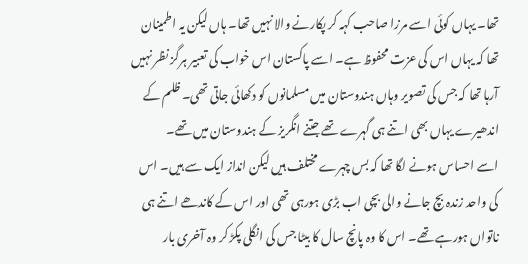تھا۔ یہاں کوئی اسے مرزا صاحب کہہ کر پکارنے والا نہیں تھا۔ ہاں لیکن یہ اطمینان تھا کہ یہاں اس کی عزت محفوظ ہے۔ اسے پاکستان اس خواب کی تعبیر ہرگز نظر نہیں آرہا تھا کہ جس کی تصویر وہاں ہندوستان میں مسلمانوں کو دکھائی جاتی تھی۔ ظلم کے اندھیرے یہاں بھی اتنے ہی گہرے تھے جتنے انگریز کے ہندوستان میں تھے۔
اسے احساس ہونے لگا تھا کہ بس چہرے مختلف ہیں لیکن انداز ایک سے ہیں۔ اس کی واحد زندہ بچ جانے والی بچی اب بڑی ہورہی تھی اور اس کے کاندھے اتنے ہی ناتواں ہورہے تھے۔ اس کا وہ پانچ سال کا بیٹا جس کی انگلی پکڑ کر وہ آخری بار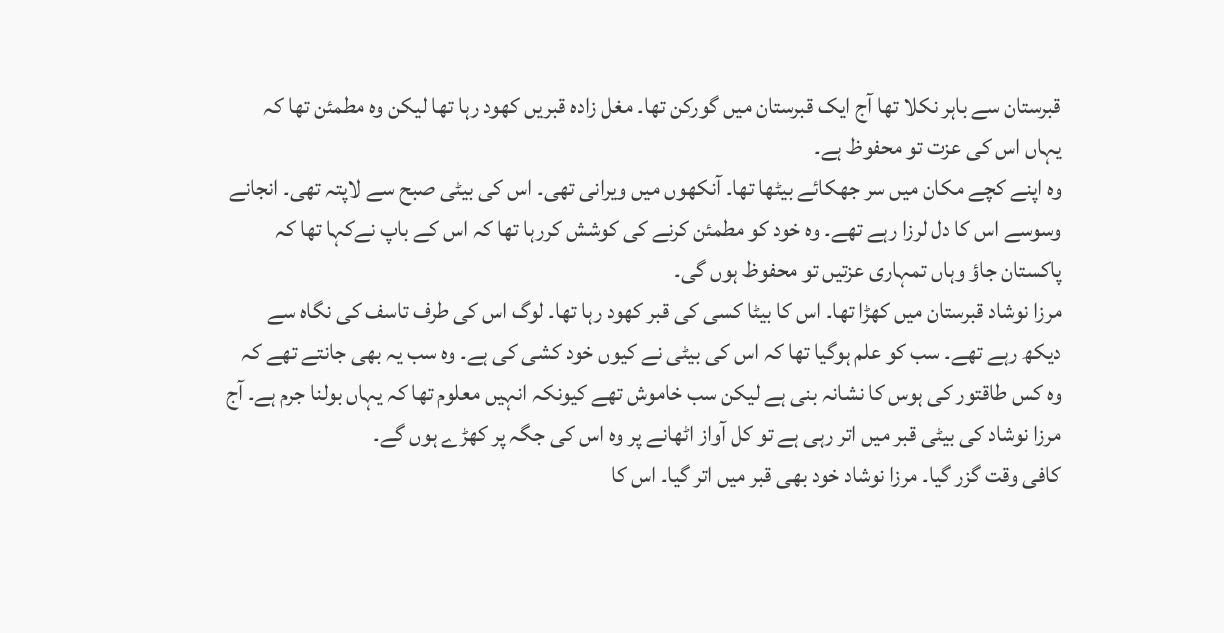قبرستان سے باہر نکلا تھا آج ایک قبرستان میں گورکن تھا۔ مغل زادہ قبریں کھود رہا تھا لیکن وہ مطمئن تھا کہ یہاں اس کی عزت تو محفوظ ہے۔
وہ اپنے کچے مکان میں سر جھکائے بیٹھا تھا۔ آنکھوں میں ویرانی تھی۔ اس کی بیٹی صبح سے لاپتہ تھی۔ انجانے وسوسے اس کا دل لرزا رہے تھے۔ وہ خود کو مطمئن کرنے کی کوشش کررہا تھا کہ اس کے باپ نےکہا تھا کہ پاکستان جاؤ وہاں تمہاری عزتیں تو محفوظ ہوں گی۔
مرزا نوشاد قبرستان میں کھڑا تھا۔ اس کا بیٹا کسی کی قبر کھود رہا تھا۔ لوگ اس کی طرف تاسف کی نگاہ سے دیکھ رہے تھے۔ سب کو علم ہوگیا تھا کہ اس کی بیٹی نے کیوں خود کشی کی ہے۔ وہ سب یہ بھی جانتے تھے کہ وہ کس طاقتور کی ہوس کا نشانہ بنی ہے لیکن سب خاموش تھے کیونکہ انہیں معلوم تھا کہ یہاں بولنا جرم ہے۔ آج مرزا نوشاد کی بیٹی قبر میں اتر رہی ہے تو کل آواز اٹھانے پر وہ اس کی جگہ پر کھڑے ہوں گے۔
کافی وقت گزر گیا۔ مرزا نوشاد خود بھی قبر میں اتر گیا۔ اس کا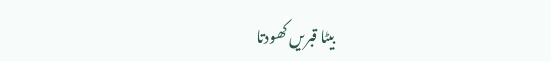بیٹا قبریں کھودتا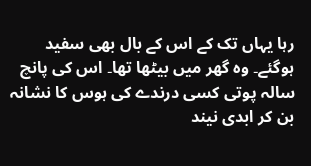رہا یہاں تک کے اس کے بال بھی سفید ہوگئے۔ وہ گھر میں بیٹھا تھا۔ اس کی پانچ سالہ پوتی کسی درندے کی ہوس کا نشانہ بن کر ابدی نیند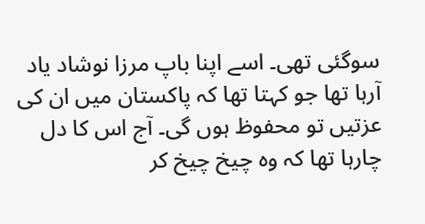سوگئی تھی۔ اسے اپنا باپ مرزا نوشاد یاد آرہا تھا جو کہتا تھا کہ پاکستان میں ان کی عزتیں تو محفوظ ہوں گی۔ آج اس کا دل چارہا تھا کہ وہ چیخ چیخ کر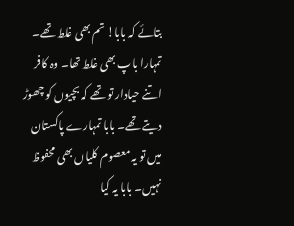بتائے کہ بابا! تم بھی غلط تھے۔ تمہارا باپ بھی غلط تھا۔ وہ کافر اتنے حیادار تو تھے کہ بچیوں کو چھوڑ دیتے تھے۔ بابا تمہارے پاکستان میں تو یہ معصوم کلیاں بھی محفوظ نہیں۔ بابا یہ کیا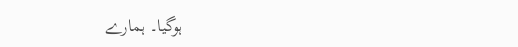ہوگیا۔ ہمارے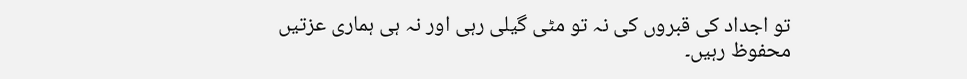تو اجداد کی قبروں کی نہ تو مٹی گیلی رہی اور نہ ہی ہماری عزتیں محفوظ رہیں۔